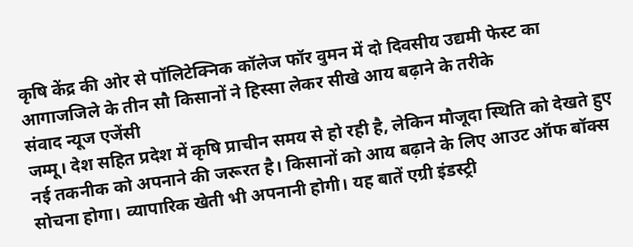कृषि केंद्र की ओर से पॉलिटेक्निक कॉलेज फॉर वुमन में दो दिवसीय उद्यमी फेस्ट का आगाजजिले के तीन सौ किसानों ने हिस्सा लेकर सीखे आय बढ़ाने के तरीके
संवाद न्यूज एजेंसी
जम्मू। देश सहित प्रदेश में कृषि प्राचीन समय से हो रही है, लेकिन मौजूदा स्थिति को देखते हुए नई तकनीक को अपनाने की जरूरत है। किसानों को आय बढ़ाने के लिए आउट ऑफ बॉक्स सोचना होगा। व्यापारिक खेती भी अपनानी होगी। यह बातें एग्री इंडस्ट्री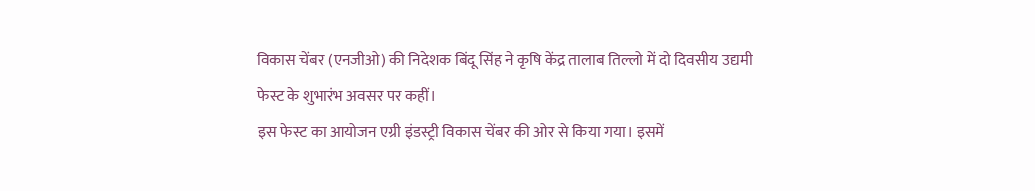विकास चेंबर (एनजीओ) की निदेशक बिंदू सिंह ने कृषि केंद्र तालाब तिल्लो में दो दिवसीय उद्यमी फेस्ट के शुभारंभ अवसर पर कहीं।
इस फेस्ट का आयोजन एग्री इंडस्ट्री विकास चेंबर की ओर से किया गया। इसमें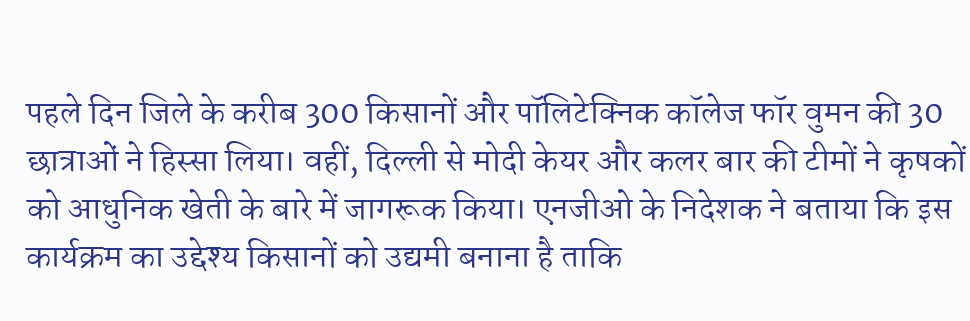पहले दिन जिले के करीब 300 किसानों और पॉलिटेक्निक कॉलेज फॉर वुमन की 30 छात्राओं ने हिस्सा लिया। वहीं, दिल्ली से मोदी केयर और कलर बार की टीमों ने कृषकों को आधुनिक खेती के बारे में जागरूक किया। एनजीओ के निदेशक ने बताया कि इस कार्यक्रम का उद्देश्य किसानों को उद्यमी बनाना है ताकि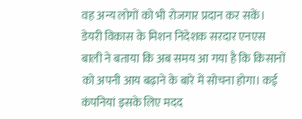वह अन्य लोगों को भी रोजगार प्रदान कर सकें।
डेयरी विकास के मिशन निदेशक सरदार एनएस बाली ने बताया कि अब समय आ गया है कि किसानों को अपनी आय बढ़ाने के बारे में सोचना होगा। कई कंपनियां इसके लिए मदद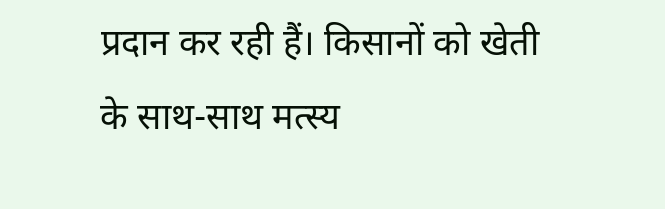प्रदान कर रही हैं। किसानों को खेती के साथ-साथ मत्स्य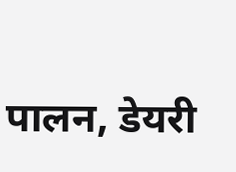पालन, डेयरी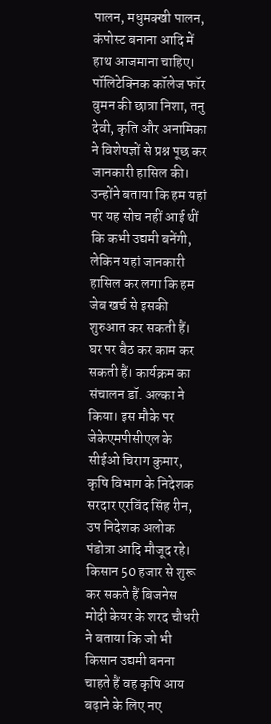पालन, मधुमक्खी पालन, कंपोस्ट बनाना आदि में हाथ आजमाना चाहिए। पॉलिटेक्निक कॉलेज फॉर वुमन की छात्रा निशा, तनु देवी, कृति और अनामिका ने विशेषज्ञों से प्रश्न पूछ कर जानकारी हासिल की। उन्होंने बताया कि हम यहां पर यह सोच नहीं आई थीं कि कभी उद्यमी बनेंगी, लेकिन यहां जानकारी हासिल कर लगा कि हम जेब खर्च से इसकी शुरुआत कर सकती हैं। घर पर बैठ कर काम कर सकती हैं। कार्यक्रम का संचालन डॉ. अल्का ने किया। इस मौके पर जेकेएमपीसीएल के सीईओ चिराग कुमार, कृषि विभाग के निदेशक सरदार एरविंद सिंह रीन, उप निदेशक अलोक पंडोत्रा आदि मौजूद रहे।
किसान 50 हजार से शुरू कर सकते हैं बिजनेस
मोदी केयर के शरद चौधरी ने बताया कि जो भी किसान उद्यमी बनना चाहते हैं वह कृषि आय बढ़ाने के लिए नए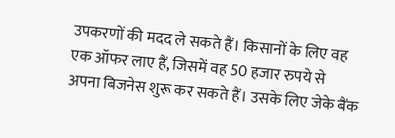उपकरणों की मदद ले सकते हैं। किसानों के लिए वह एक ऑफर लाए हैं, जिसमें वह 50 हजार रुपये से अपना बिजनेस शुरू कर सकते हैं। उसके लिए जेके बैंक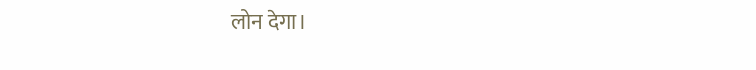लोन देगा।